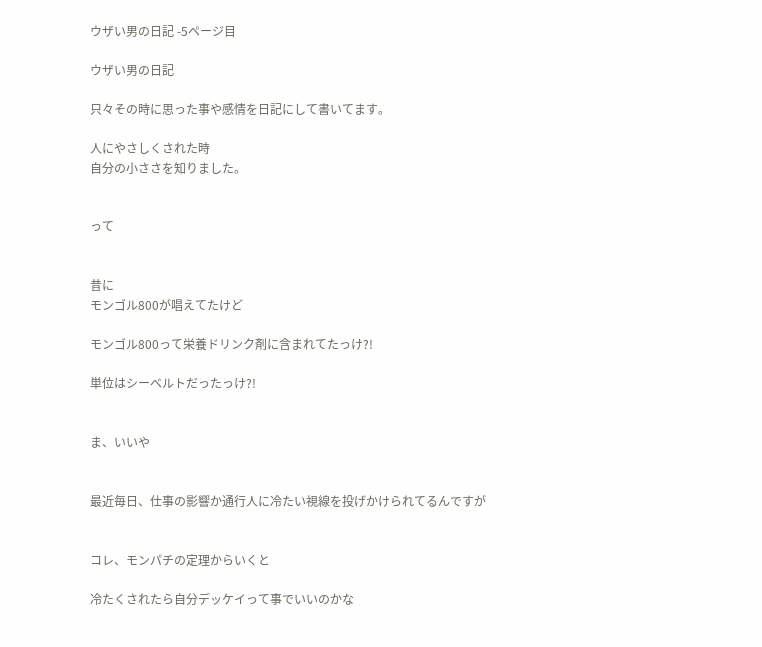ウザい男の日記 -5ページ目

ウザい男の日記

只々その時に思った事や感情を日記にして書いてます。

人にやさしくされた時
自分の小ささを知りました。


って


昔に
モンゴル800が唱えてたけど

モンゴル800って栄養ドリンク剤に含まれてたっけ?!

単位はシーベルトだったっけ?!


ま、いいや


最近毎日、仕事の影響か通行人に冷たい視線を投げかけられてるんですが


コレ、モンパチの定理からいくと

冷たくされたら自分デッケイって事でいいのかな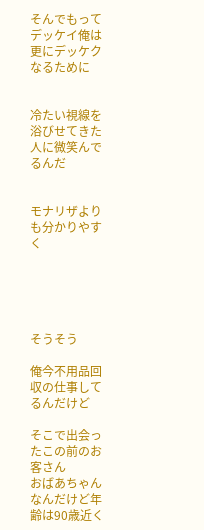そんでもってデッケイ俺は更にデッケクなるために


冷たい視線を浴びせてきた人に微笑んでるんだ


モナリザよりも分かりやすく





そうそう

俺今不用品回収の仕事してるんだけど

そこで出会ったこの前のお客さん
おばあちゃんなんだけど年齢は90歳近く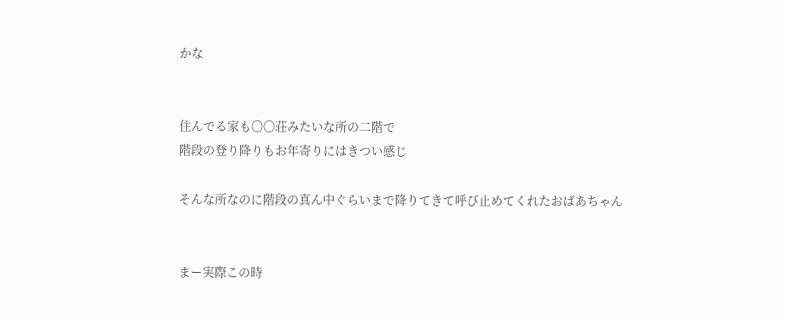かな


住んでる家も〇〇荘みたいな所の二階で
階段の登り降りもお年寄りにはきつい感じ

そんな所なのに階段の真ん中ぐらいまで降りてきて呼び止めてくれたおばあちゃん


まー実際この時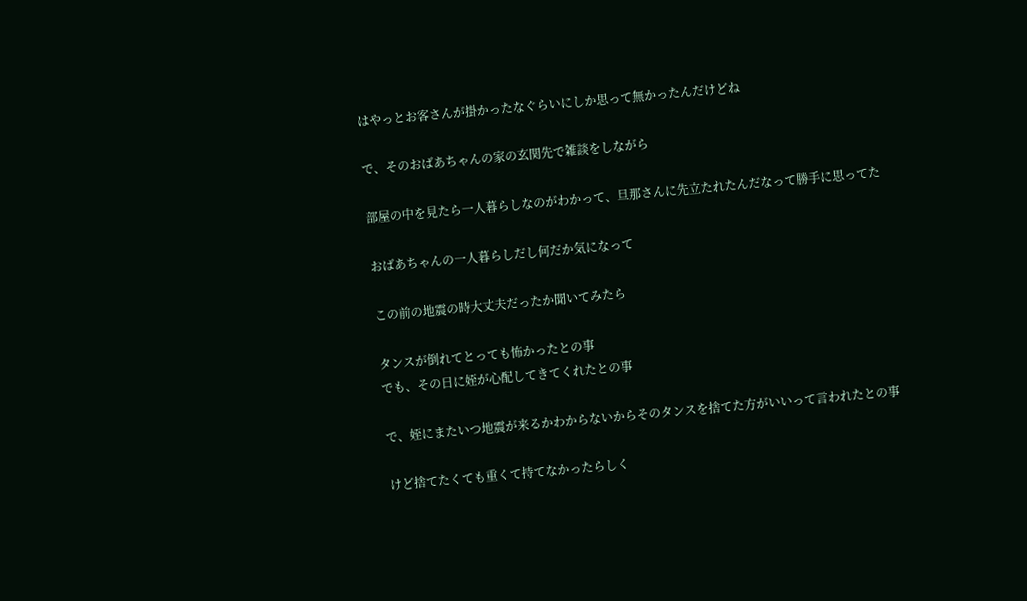はやっとお客さんが掛かったなぐらいにしか思って無かったんだけどね

で、そのおばあちゃんの家の玄関先で雑談をしながら

部屋の中を見たら一人暮らしなのがわかって、旦那さんに先立たれたんだなって勝手に思ってた

おばあちゃんの一人暮らしだし何だか気になって

この前の地震の時大丈夫だったか聞いてみたら

タンスが倒れてとっても怖かったとの事
でも、その日に姪が心配してきてくれたとの事

で、姪にまたいつ地震が来るかわからないからそのタンスを捨てた方がいいって言われたとの事

けど捨てたくても重くて持てなかったらしく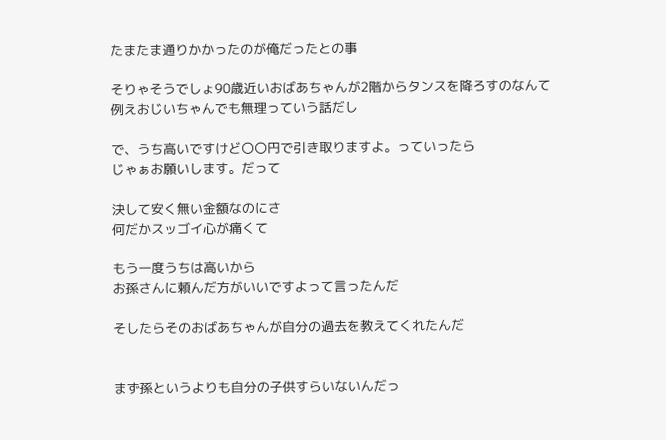たまたま通りかかったのが俺だったとの事

そりゃそうでしょ90歳近いおばあちゃんが2階からタンスを降ろすのなんて
例えおじいちゃんでも無理っていう話だし

で、うち高いですけど〇〇円で引き取りますよ。っていったら
じゃぁお願いします。だって

決して安く無い金額なのにさ
何だかスッゴイ心が痛くて

もう一度うちは高いから
お孫さんに頼んだ方がいいですよって言ったんだ

そしたらそのおばあちゃんが自分の過去を教えてくれたんだ


まず孫というよりも自分の子供すらいないんだっ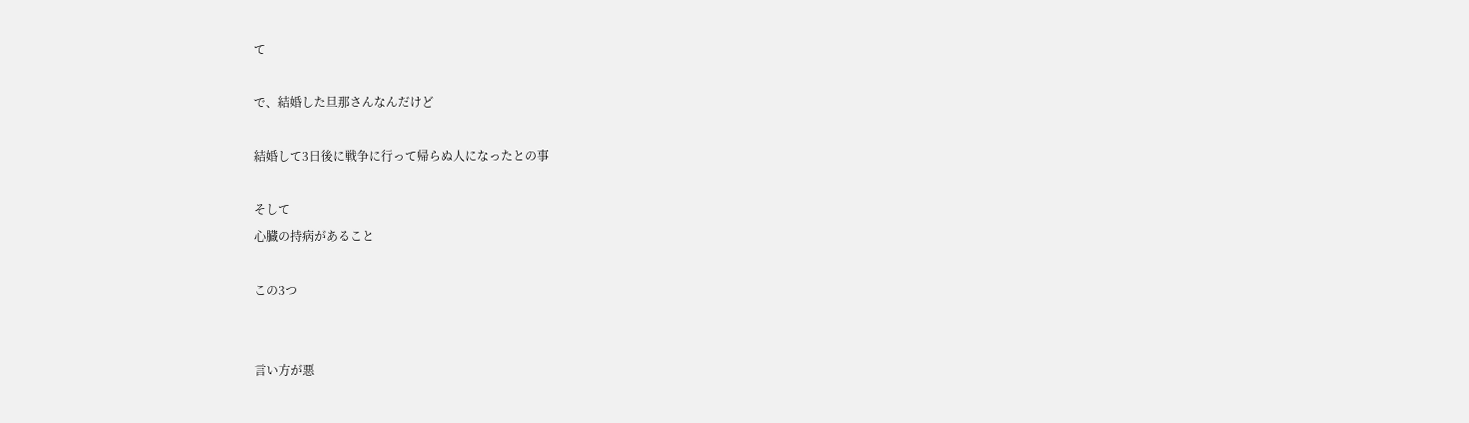て

で、結婚した旦那さんなんだけど

結婚して3日後に戦争に行って帰らぬ人になったとの事

そして
心臓の持病があること

この3つ


言い方が悪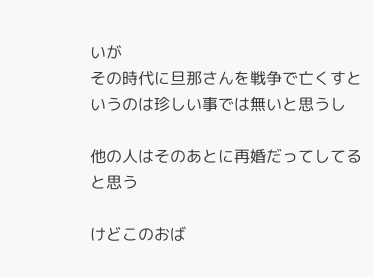いが
その時代に旦那さんを戦争で亡くすというのは珍しい事では無いと思うし

他の人はそのあとに再婚だってしてると思う

けどこのおば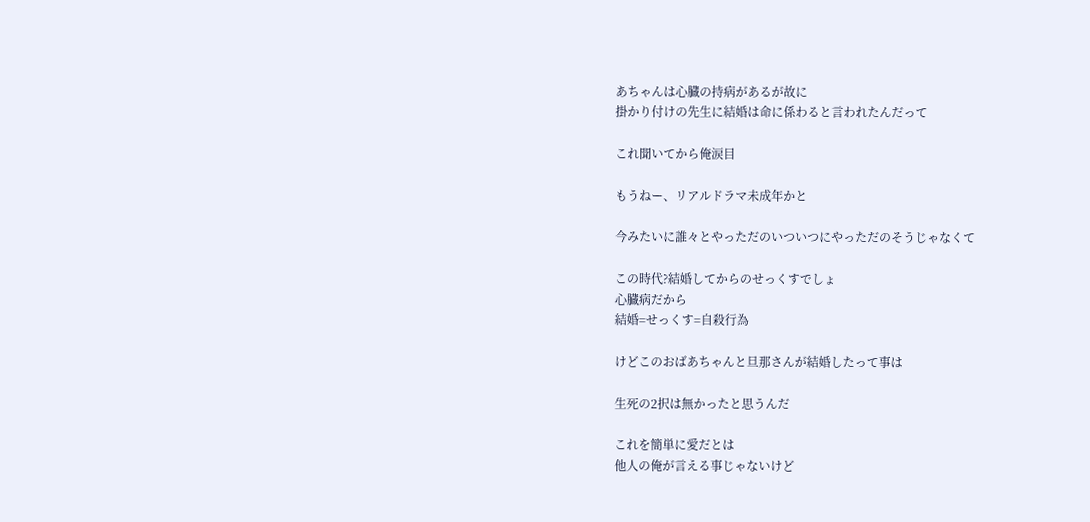あちゃんは心臓の持病があるが故に
掛かり付けの先生に結婚は命に係わると言われたんだって

これ聞いてから俺涙目

もうねー、リアルドラマ未成年かと

今みたいに誰々とやっただのいついつにやっただのそうじゃなくて

この時代?結婚してからのせっくすでしょ
心臓病だから
結婚=せっくす=自殺行為

けどこのおばあちゃんと旦那さんが結婚したって事は

生死の2択は無かったと思うんだ

これを簡単に愛だとは
他人の俺が言える事じゃないけど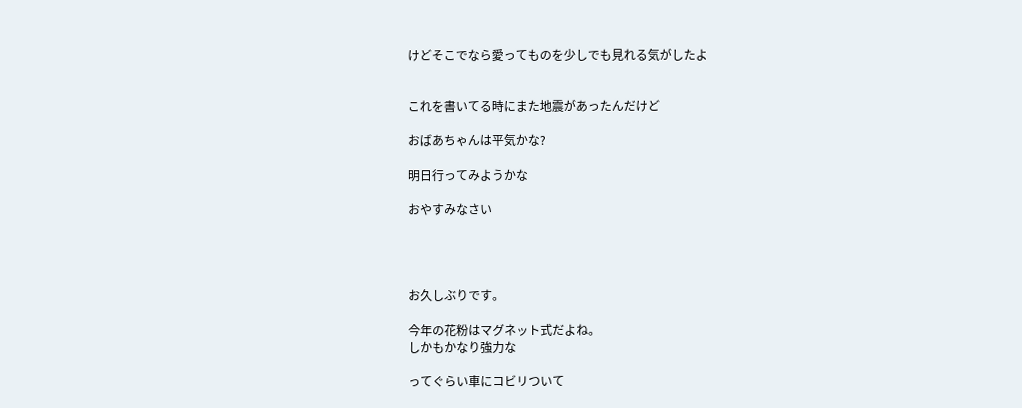けどそこでなら愛ってものを少しでも見れる気がしたよ


これを書いてる時にまた地震があったんだけど

おばあちゃんは平気かな?

明日行ってみようかな

おやすみなさい




お久しぶりです。

今年の花粉はマグネット式だよね。
しかもかなり強力な

ってぐらい車にコビリついて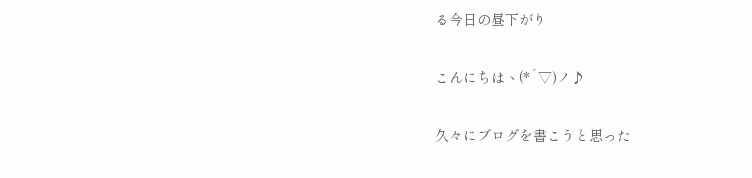る今日の昼下がり


こんにちはヽ(*´▽)ノ♪


久々にブログを書こうと思った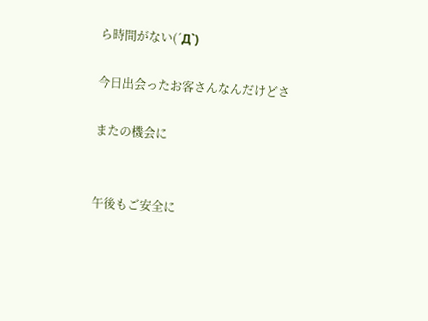ら時間がない(´Д`)

今日出会ったお客さんなんだけどさ

またの機会に


午後もご安全に